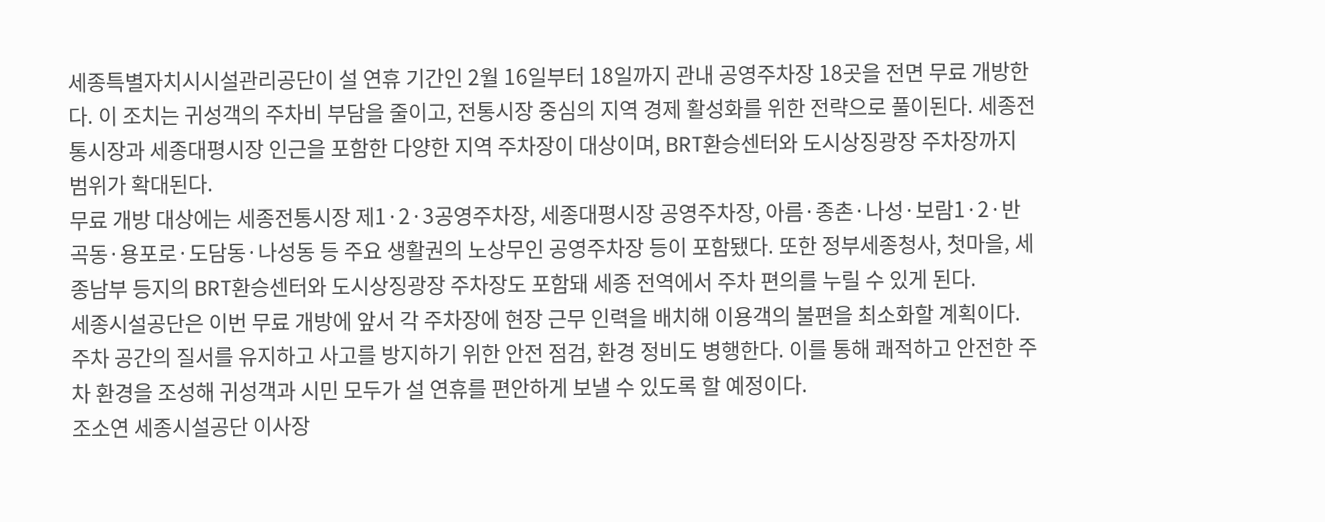세종특별자치시시설관리공단이 설 연휴 기간인 2월 16일부터 18일까지 관내 공영주차장 18곳을 전면 무료 개방한다. 이 조치는 귀성객의 주차비 부담을 줄이고, 전통시장 중심의 지역 경제 활성화를 위한 전략으로 풀이된다. 세종전통시장과 세종대평시장 인근을 포함한 다양한 지역 주차장이 대상이며, BRT환승센터와 도시상징광장 주차장까지 범위가 확대된다.
무료 개방 대상에는 세종전통시장 제1·2·3공영주차장, 세종대평시장 공영주차장, 아름·종촌·나성·보람1·2·반곡동·용포로·도담동·나성동 등 주요 생활권의 노상무인 공영주차장 등이 포함됐다. 또한 정부세종청사, 첫마을, 세종남부 등지의 BRT환승센터와 도시상징광장 주차장도 포함돼 세종 전역에서 주차 편의를 누릴 수 있게 된다.
세종시설공단은 이번 무료 개방에 앞서 각 주차장에 현장 근무 인력을 배치해 이용객의 불편을 최소화할 계획이다. 주차 공간의 질서를 유지하고 사고를 방지하기 위한 안전 점검, 환경 정비도 병행한다. 이를 통해 쾌적하고 안전한 주차 환경을 조성해 귀성객과 시민 모두가 설 연휴를 편안하게 보낼 수 있도록 할 예정이다.
조소연 세종시설공단 이사장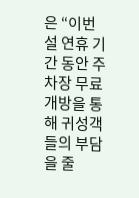은 “이번 설 연휴 기간 동안 주차장 무료 개방을 통해 귀성객들의 부담을 줄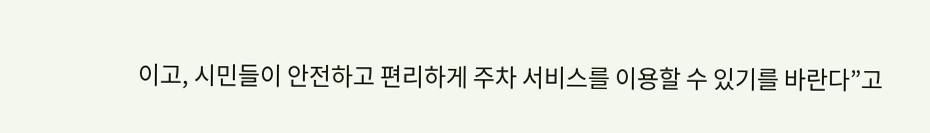이고, 시민들이 안전하고 편리하게 주차 서비스를 이용할 수 있기를 바란다”고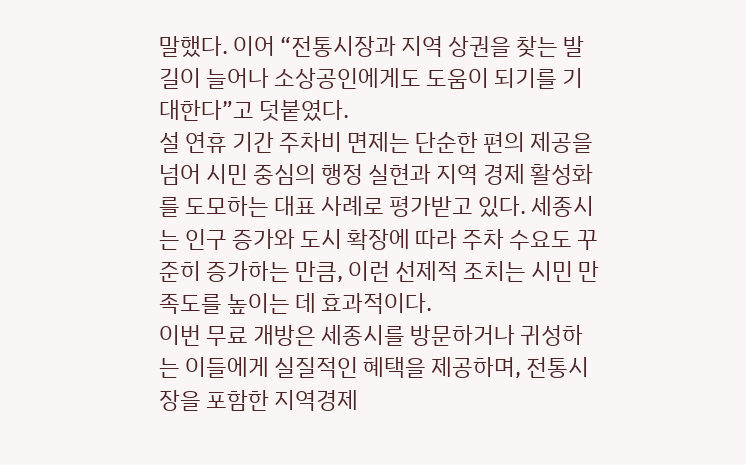말했다. 이어 “전통시장과 지역 상권을 찾는 발길이 늘어나 소상공인에게도 도움이 되기를 기대한다”고 덧붙였다.
설 연휴 기간 주차비 면제는 단순한 편의 제공을 넘어 시민 중심의 행정 실현과 지역 경제 활성화를 도모하는 대표 사례로 평가받고 있다. 세종시는 인구 증가와 도시 확장에 따라 주차 수요도 꾸준히 증가하는 만큼, 이런 선제적 조치는 시민 만족도를 높이는 데 효과적이다.
이번 무료 개방은 세종시를 방문하거나 귀성하는 이들에게 실질적인 혜택을 제공하며, 전통시장을 포함한 지역경제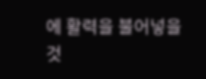에 활력을 불어넣을 것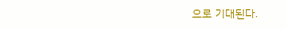으로 기대된다.